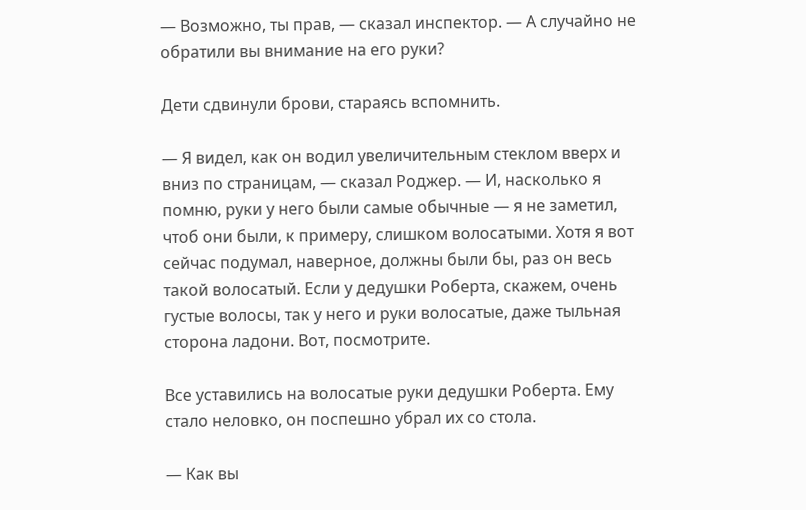— Возможно, ты прав, — сказал инспектор. — А случайно не обратили вы внимание на его руки?

Дети сдвинули брови, стараясь вспомнить.

— Я видел, как он водил увеличительным стеклом вверх и вниз по страницам, — сказал Роджер. — И, насколько я помню, руки у него были самые обычные — я не заметил, чтоб они были, к примеру, слишком волосатыми. Хотя я вот сейчас подумал, наверное, должны были бы, раз он весь такой волосатый. Если у дедушки Роберта, скажем, очень густые волосы, так у него и руки волосатые, даже тыльная сторона ладони. Вот, посмотрите.

Все уставились на волосатые руки дедушки Роберта. Ему стало неловко, он поспешно убрал их со стола.

— Как вы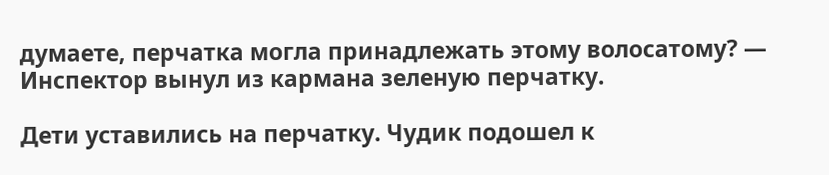думаете, перчатка могла принадлежать этому волосатому? — Инспектор вынул из кармана зеленую перчатку.

Дети уставились на перчатку. Чудик подошел к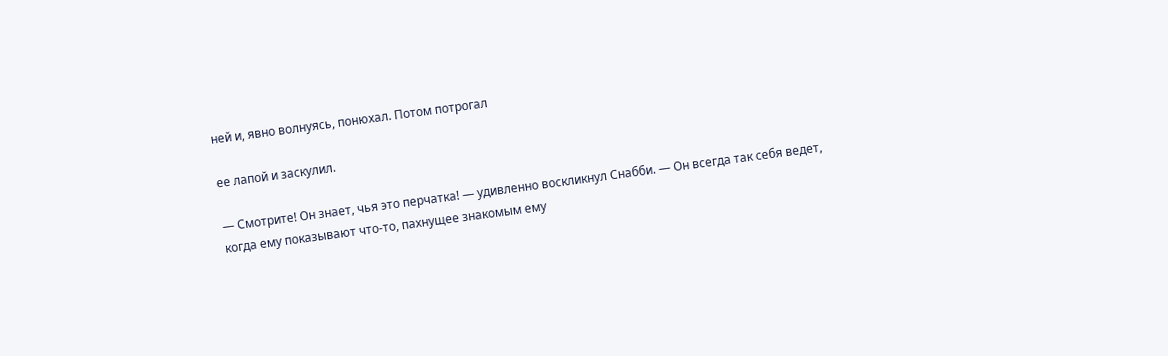ней и, явно волнуясь, понюхал. Потом потрогал

ее лапой и заскулил.

— Смотрите! Он знает, чья это перчатка! — удивленно воскликнул Снабби. — Он всегда так себя ведет, когда ему показывают что-то, пахнущее знакомым ему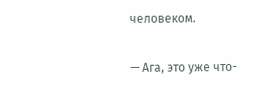человеком.

— Ага, это уже что-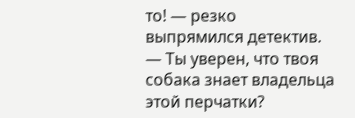то! — резко выпрямился детектив. — Ты уверен, что твоя собака знает владельца этой перчатки?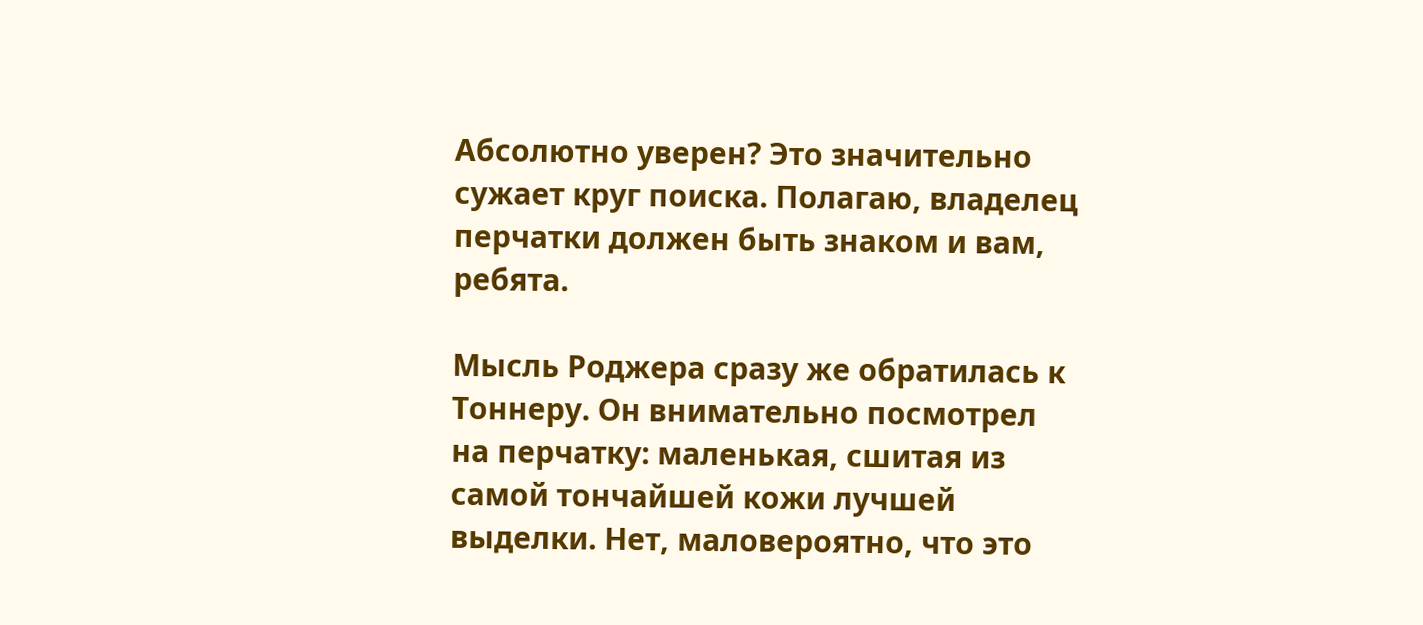Абсолютно уверен? Это значительно сужает круг поиска. Полагаю, владелец перчатки должен быть знаком и вам, ребята.

Мысль Роджера сразу же обратилась к Тоннеру. Он внимательно посмотрел на перчатку: маленькая, сшитая из самой тончайшей кожи лучшей выделки. Нет, маловероятно, что это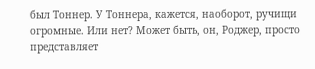был Тоннер. У Тоннера, кажется, наоборот, ручищи огромные. Или нет? Может быть, он, Роджер, просто представляет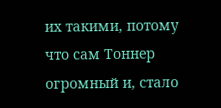их такими, потому что сам Тоннер огромный и, стало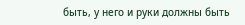быть, у него и руки должны быть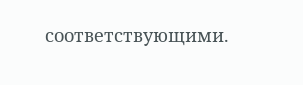соответствующими.